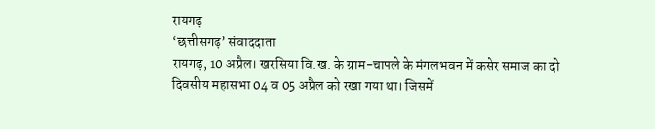रायगढ़
‘छत्तीसगढ़’ संवाददाता
रायगढ़, 10 अप्रैल। खरसिया वि.ख. के ग्राम-चापले के मंगलभवन में कसेर समाज का दो दिवसीय महासभा 04 व 05 अप्रैल को रखा गया था। जिसमें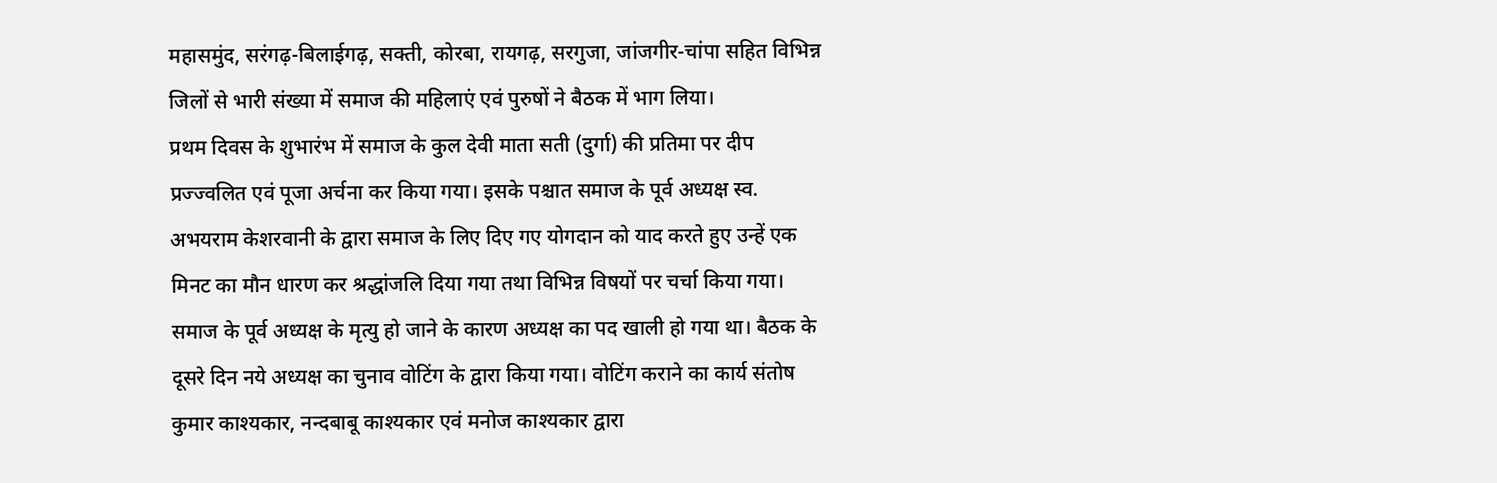महासमुंद, सरंगढ़-बिलाईगढ़, सक्ती, कोरबा, रायगढ़, सरगुजा, जांजगीर-चांपा सहित विभिन्न जिलों से भारी संख्या में समाज की महिलाएं एवं पुरुषों ने बैठक में भाग लिया।
प्रथम दिवस के शुभारंभ में समाज के कुल देवी माता सती (दुर्गा) की प्रतिमा पर दीप प्रज्ज्वलित एवं पूजा अर्चना कर किया गया। इसके पश्चात समाज के पूर्व अध्यक्ष स्व. अभयराम केशरवानी के द्वारा समाज के लिए दिए गए योगदान को याद करते हुए उन्हें एक मिनट का मौन धारण कर श्रद्धांजलि दिया गया तथा विभिन्न विषयों पर चर्चा किया गया।
समाज के पूर्व अध्यक्ष के मृत्यु हो जाने के कारण अध्यक्ष का पद खाली हो गया था। बैठक के दूसरे दिन नये अध्यक्ष का चुनाव वोटिंग के द्वारा किया गया। वोटिंग कराने का कार्य संतोष कुमार काश्यकार, नन्दबाबू काश्यकार एवं मनोज काश्यकार द्वारा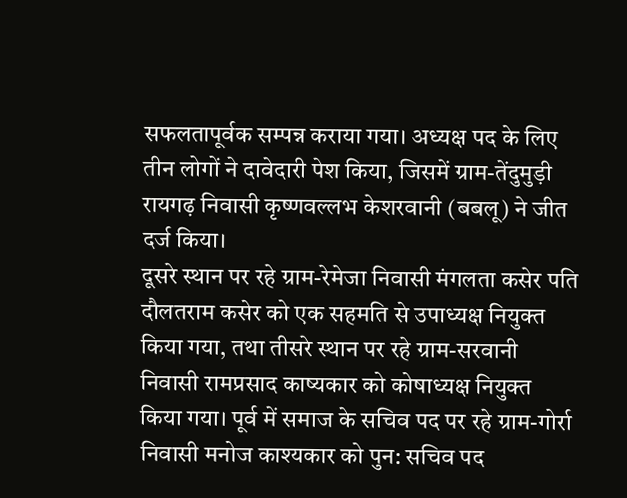सफलतापूर्वक सम्पन्न कराया गया। अध्यक्ष पद के लिए तीन लोगों ने दावेदारी पेश किया, जिसमें ग्राम-तेंदुमुड़ी रायगढ़ निवासी कृष्णवल्लभ केशरवानी (बबलू) ने जीत दर्ज किया।
दूसरे स्थान पर रहे ग्राम-रेमेजा निवासी मंगलता कसेर पति दौलतराम कसेर को एक सहमति से उपाध्यक्ष नियुक्त किया गया, तथा तीसरे स्थान पर रहे ग्राम-सरवानी निवासी रामप्रसाद काष्यकार को कोषाध्यक्ष नियुक्त किया गया। पूर्व में समाज के सचिव पद पर रहे ग्राम-गोर्रा निवासी मनोज काश्यकार को पुन: सचिव पद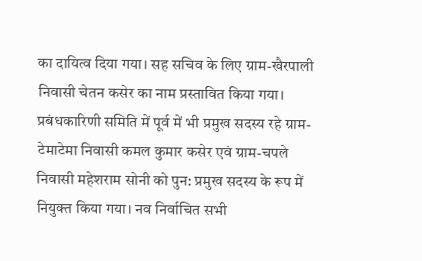का दायित्व दिया गया। सह सचिव के लिए ग्राम-खैरपाली निवासी चेतन कसेर का नाम प्रस्तावित किया गया।
प्रबंधकारिणी समिति में पूर्व में भी प्रमुख सदस्य रहे ग्राम-टेमाटेमा निवासी कमल कुमार कसेर एवं ग्राम-चपले निवासी महेशराम सोनी को पुन: प्रमुख सदस्य के रूप में नियुक्त किया गया। नव निर्वाचित सभी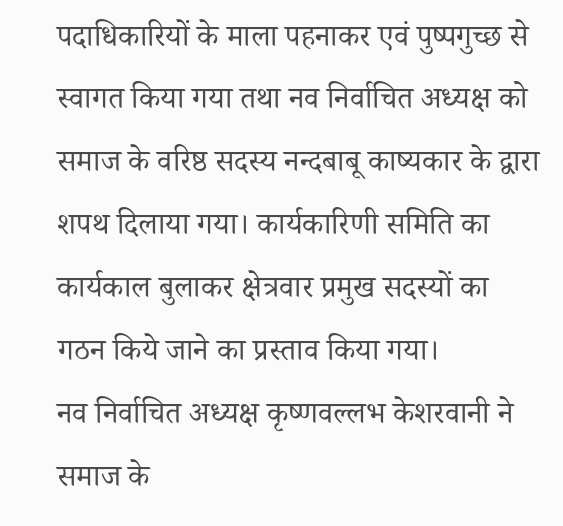पदाधिकारियों के माला पहनाकर एवं पुष्पगुच्छ से स्वागत किया गया तथा नव निर्वाचित अध्यक्ष को समाज के वरिष्ठ सदस्य नन्दबाबू काष्यकार के द्वारा शपथ दिलाया गया। कार्यकारिणी समिति का कार्यकाल बुलाकर क्षेत्रवार प्रमुख सदस्यों का गठन किये जाने का प्रस्ताव किया गया।
नव निर्वाचित अध्यक्ष कृष्णवल्लभ केशरवानी ने समाज के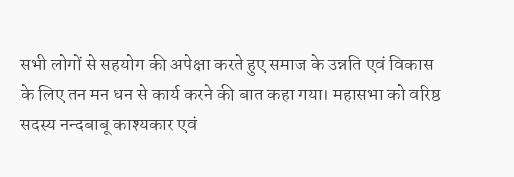सभी लोगों से सहयोग की अपेक्षा करते हुए समाज के उन्नति एवं विकास के लिए तन मन धन से कार्य करने की बात कहा गया। महासभा को वरिष्ठ सदस्य नन्दबाबू काश्यकार एवं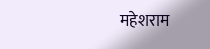महेशराम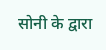सोनी के द्वारा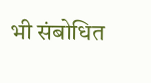भी संबोधित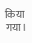किया गया।